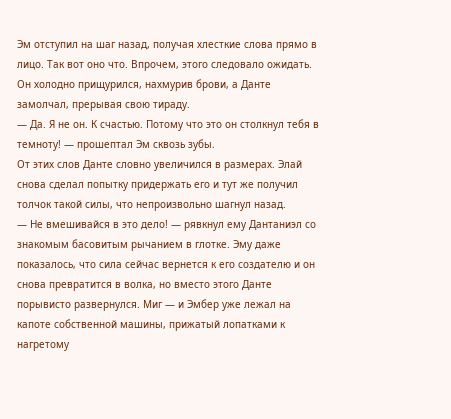Эм отступил на шаг назад, получая хлесткие слова прямо в лицо. Так вот оно что. Впрочем, этого следовало ожидать. Он холодно прищурился, нахмурив брови, а Данте замолчал, прерывая свою тираду.
— Да. Я не он. К счастью. Потому что это он столкнул тебя в темноту! — прошептал Эм сквозь зубы.
От этих слов Данте словно увеличился в размерах. Элай снова сделал попытку придержать его и тут же получил толчок такой силы, что непроизвольно шагнул назад.
— Не вмешивайся в это дело! — рявкнул ему Дантаниэл со знакомым басовитым рычанием в глотке. Эму даже показалось, что сила сейчас вернется к его создателю и он снова превратится в волка, но вместо этого Данте порывисто развернулся. Миг — и Эмбер уже лежал на капоте собственной машины, прижатый лопатками к нагретому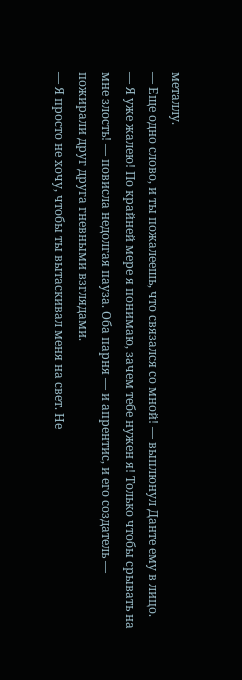металлу.
— Еще одно слово, и ты пожалеешь, что связался со мной! — выплюнул Данте ему в лицо.
— Я уже жалею! По крайней мере я понимаю, зачем тебе нужен я! Только чтобы срывать на мне злость! — повисла недолгая пауза. Оба парня — и апрентис, и его создатель — пожирали друг друга гневными взглядами.
— Я просто не хочу, чтобы ты вытаскивал меня на свет. Не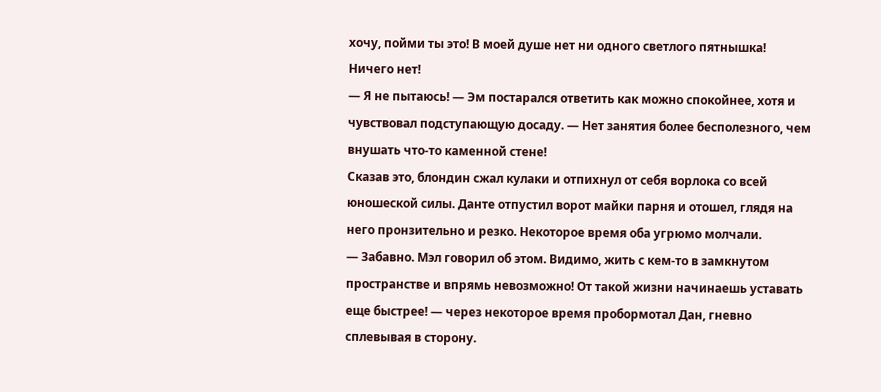хочу, пойми ты это! В моей душе нет ни одного светлого пятнышка! Ничего нет!
— Я не пытаюсь! — Эм постарался ответить как можно спокойнее, хотя и чувствовал подступающую досаду. — Нет занятия более бесполезного, чем внушать что-то каменной стене!
Сказав это, блондин сжал кулаки и отпихнул от себя ворлока со всей юношеской силы. Данте отпустил ворот майки парня и отошел, глядя на него пронзительно и резко. Некоторое время оба угрюмо молчали.
— Забавно. Мэл говорил об этом. Видимо, жить с кем-то в замкнутом пространстве и впрямь невозможно! От такой жизни начинаешь уставать еще быстрее! — через некоторое время пробормотал Дан, гневно сплевывая в сторону.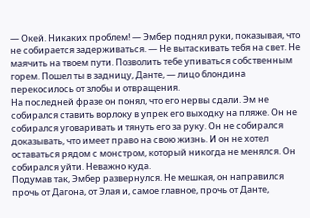— Окей. Никаких проблем! — Эмбер поднял руки, показывая, что не собирается задерживаться. — Не вытаскивать тебя на свет. Не маячить на твоем пути. Позволить тебе упиваться собственным горем. Пошел ты в задницу, Данте, — лицо блондина перекосилось от злобы и отвращения.
На последней фразе он понял, что его нервы сдали. Эм не собирался ставить ворлоку в упрек его выходку на пляже. Он не собирался уговаривать и тянуть его за руку. Он не собирался доказывать, что имеет право на свою жизнь. И он не хотел оставаться рядом с монстром, который никогда не менялся. Он собирался уйти. Неважно куда.
Подумав так, Эмбер развернулся. Не мешкая, он направился прочь от Дагона, от Элая и, самое главное, прочь от Данте,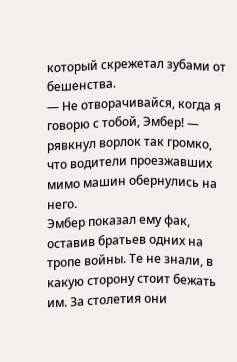который скрежетал зубами от бешенства.
— Не отворачивайся, когда я говорю с тобой, Эмбер! — рявкнул ворлок так громко, что водители проезжавших мимо машин обернулись на него.
Эмбер показал ему фак, оставив братьев одних на тропе войны. Те не знали, в какую сторону стоит бежать им. За столетия они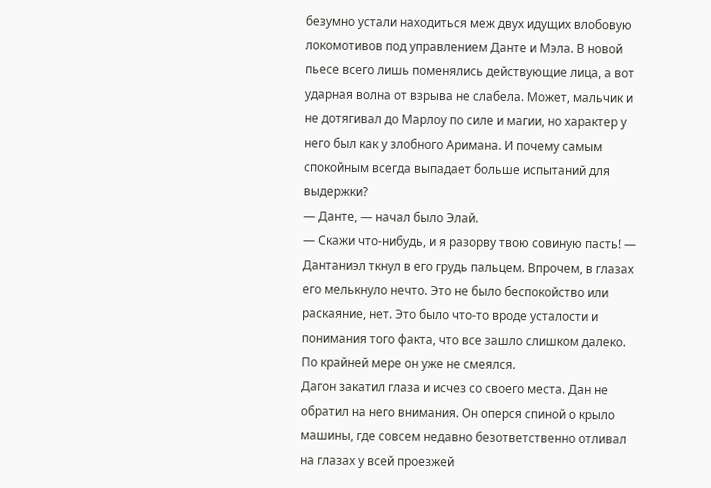безумно устали находиться меж двух идущих влобовую локомотивов под управлением Данте и Мэла. В новой пьесе всего лишь поменялись действующие лица, а вот ударная волна от взрыва не слабела. Может, мальчик и не дотягивал до Марлоу по силе и магии, но характер у него был как у злобного Аримана. И почему самым спокойным всегда выпадает больше испытаний для выдержки?
— Данте, — начал было Элай.
— Скажи что-нибудь, и я разорву твою совиную пасть! — Дантаниэл ткнул в его грудь пальцем. Впрочем, в глазах его мелькнуло нечто. Это не было беспокойство или раскаяние, нет. Это было что-то вроде усталости и понимания того факта, что все зашло слишком далеко. По крайней мере он уже не смеялся.
Дагон закатил глаза и исчез со своего места. Дан не обратил на него внимания. Он оперся спиной о крыло машины, где совсем недавно безответственно отливал на глазах у всей проезжей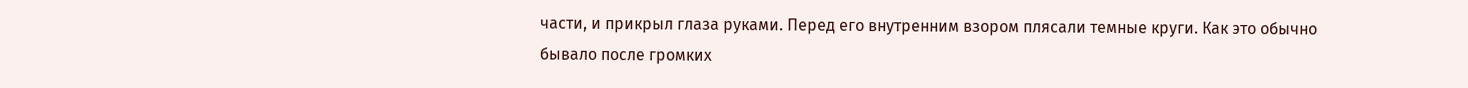части, и прикрыл глаза руками. Перед его внутренним взором плясали темные круги. Как это обычно бывало после громких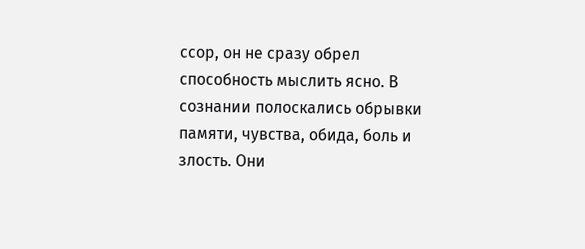ссор, он не сразу обрел способность мыслить ясно. В сознании полоскались обрывки памяти, чувства, обида, боль и злость. Они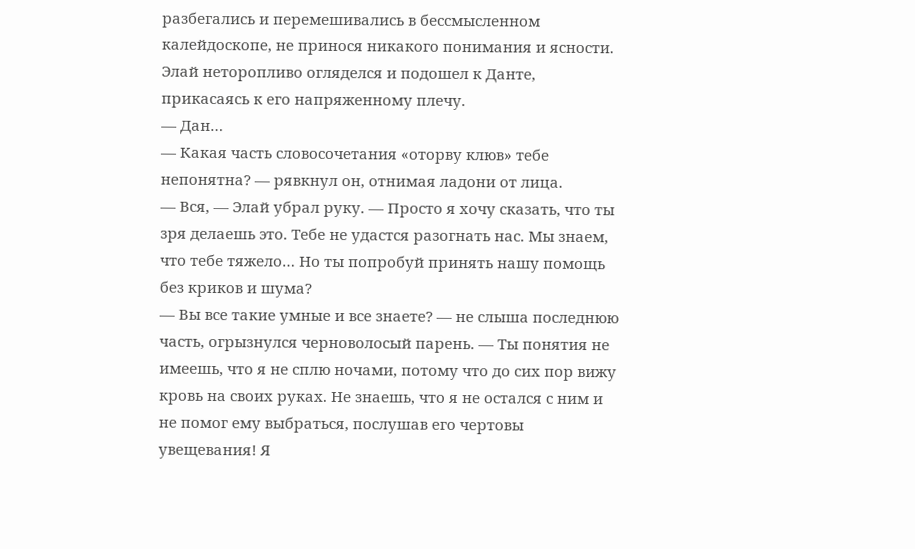разбегались и перемешивались в бессмысленном калейдоскопе, не принося никакого понимания и ясности.
Элай неторопливо огляделся и подошел к Данте, прикасаясь к его напряженному плечу.
— Дан…
— Какая часть словосочетания «оторву клюв» тебе непонятна? — рявкнул он, отнимая ладони от лица.
— Вся, — Элай убрал руку. — Просто я хочу сказать, что ты зря делаешь это. Тебе не удастся разогнать нас. Мы знаем, что тебе тяжело… Но ты попробуй принять нашу помощь без криков и шума?
— Вы все такие умные и все знаете? — не слыша последнюю часть, огрызнулся черноволосый парень. — Ты понятия не имеешь, что я не сплю ночами, потому что до сих пор вижу кровь на своих руках. Не знаешь, что я не остался с ним и не помог ему выбраться, послушав его чертовы увещевания! Я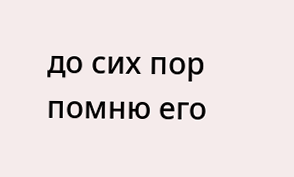до сих пор помню его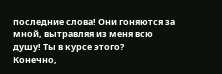последние слова! Они гоняются за мной, вытравляя из меня всю душу! Ты в курсе этого?
Конечно,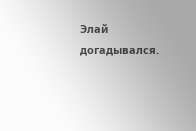Элай догадывался.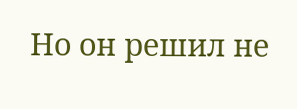Но он решил не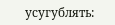усугублять: